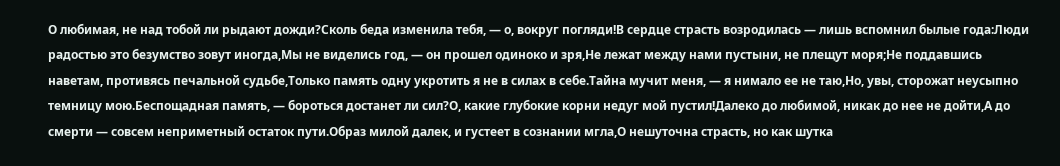О любимая, не над тобой ли рыдают дожди?Сколь беда изменила тебя, — о, вокруг погляди!В сердце страсть возродилась — лишь вспомнил былые года:Люди радостью это безумство зовут иногда,Мы не виделись год, — он прошел одиноко и зря,Не лежат между нами пустыни, не плещут моря;Не поддавшись наветам, противясь печальной судьбе,Только память одну укротить я не в силах в себе.Тайна мучит меня, — я нимало ее не таю,Но, увы, сторожат неусыпно темницу мою.Беспощадная память, — бороться достанет ли сил?О, какие глубокие корни недуг мой пустил!Далеко до любимой, никак до нее не дойти,А до смерти — совсем неприметный остаток пути.Образ милой далек, и густеет в сознании мгла,О нешуточна страсть, но как шутка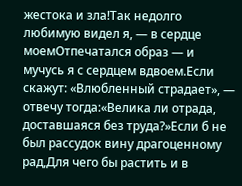жестока и зла!Так недолго любимую видел я, — в сердце моемОтпечатался образ — и мучусь я с сердцем вдвоем.Если скажут: «Влюбленный страдает», — отвечу тогда:«Велика ли отрада, доставшаяся без труда?»Если б не был рассудок вину драгоценному рад,Для чего бы растить и в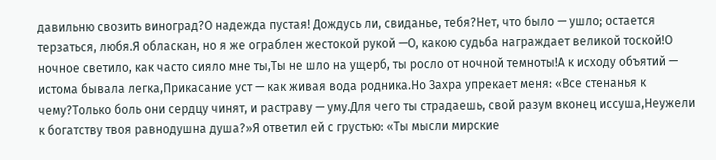давильню свозить виноград?О надежда пустая! Дождусь ли, свиданье, тебя?Нет, что было — ушло; остается терзаться, любя.Я обласкан, но я же ограблен жестокой рукой —О, какою судьба награждает великой тоской!О ночное светило, как часто сияло мне ты,Ты не шло на ущерб, ты росло от ночной темноты!А к исходу объятий — истома бывала легка,Прикасание уст — как живая вода родника.Но Захра упрекает меня: «Все стенанья к чему?Только боль они сердцу чинят, и растраву — уму.Для чего ты страдаешь, свой разум вконец иссуша,Неужели к богатству твоя равнодушна душа?»Я ответил ей с грустью: «Ты мысли мирские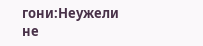гони:Неужели не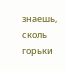знаешь, сколь горьки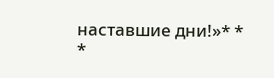наставшие дни!»* * *